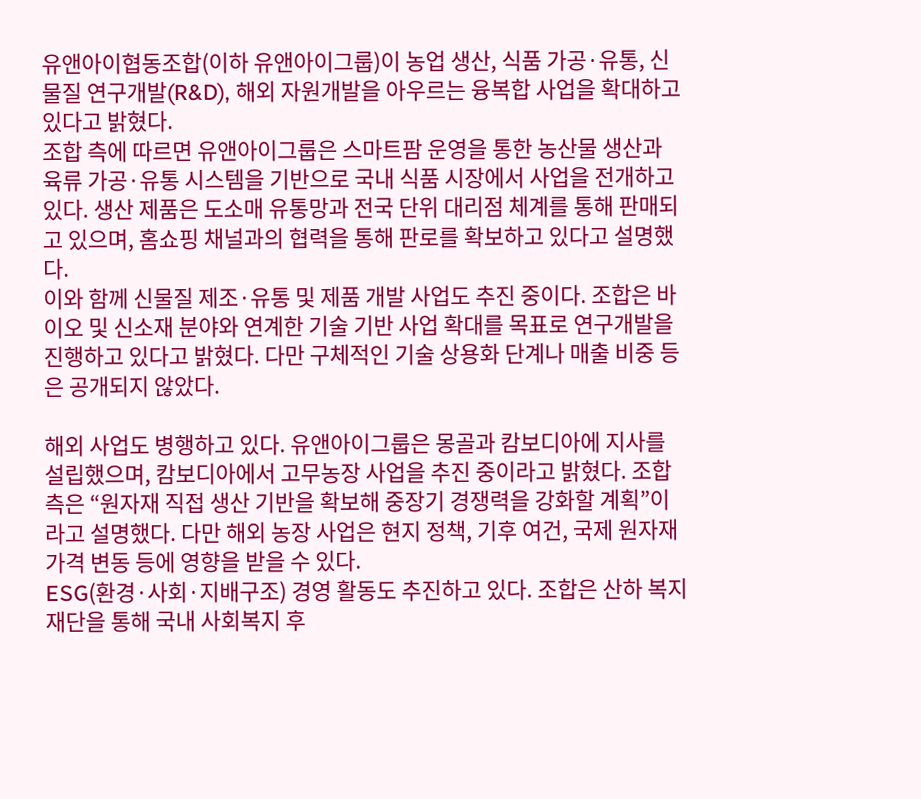유앤아이협동조합(이하 유앤아이그룹)이 농업 생산, 식품 가공·유통, 신물질 연구개발(R&D), 해외 자원개발을 아우르는 융복합 사업을 확대하고 있다고 밝혔다.
조합 측에 따르면 유앤아이그룹은 스마트팜 운영을 통한 농산물 생산과 육류 가공·유통 시스템을 기반으로 국내 식품 시장에서 사업을 전개하고 있다. 생산 제품은 도소매 유통망과 전국 단위 대리점 체계를 통해 판매되고 있으며, 홈쇼핑 채널과의 협력을 통해 판로를 확보하고 있다고 설명했다.
이와 함께 신물질 제조·유통 및 제품 개발 사업도 추진 중이다. 조합은 바이오 및 신소재 분야와 연계한 기술 기반 사업 확대를 목표로 연구개발을 진행하고 있다고 밝혔다. 다만 구체적인 기술 상용화 단계나 매출 비중 등은 공개되지 않았다.

해외 사업도 병행하고 있다. 유앤아이그룹은 몽골과 캄보디아에 지사를 설립했으며, 캄보디아에서 고무농장 사업을 추진 중이라고 밝혔다. 조합 측은 “원자재 직접 생산 기반을 확보해 중장기 경쟁력을 강화할 계획”이라고 설명했다. 다만 해외 농장 사업은 현지 정책, 기후 여건, 국제 원자재 가격 변동 등에 영향을 받을 수 있다.
ESG(환경·사회·지배구조) 경영 활동도 추진하고 있다. 조합은 산하 복지재단을 통해 국내 사회복지 후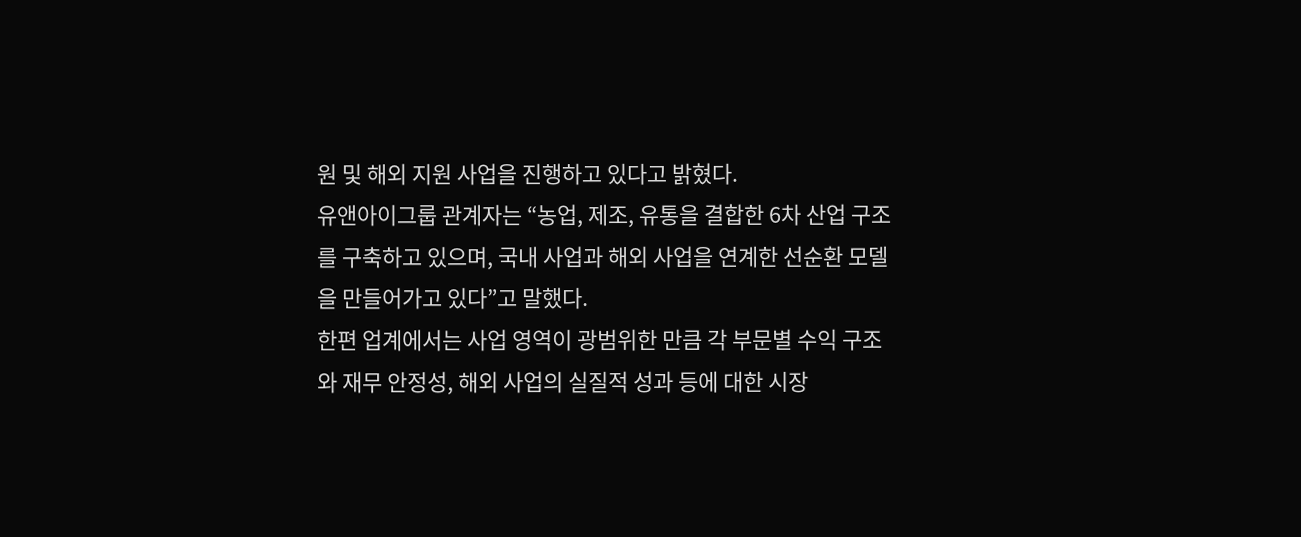원 및 해외 지원 사업을 진행하고 있다고 밝혔다.
유앤아이그룹 관계자는 “농업, 제조, 유통을 결합한 6차 산업 구조를 구축하고 있으며, 국내 사업과 해외 사업을 연계한 선순환 모델을 만들어가고 있다”고 말했다.
한편 업계에서는 사업 영역이 광범위한 만큼 각 부문별 수익 구조와 재무 안정성, 해외 사업의 실질적 성과 등에 대한 시장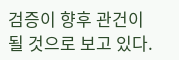검증이 향후 관건이 될 것으로 보고 있다.